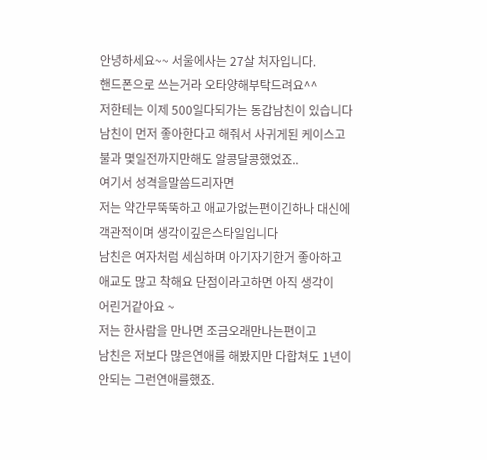안녕하세요~~ 서울에사는 27살 처자입니다.
핸드폰으로 쓰는거라 오타양해부탁드려요^^
저한테는 이제 500일다되가는 동갑남친이 있습니다
남친이 먼저 좋아한다고 해줘서 사귀게된 케이스고
불과 몇일전까지만해도 알콩달콩했었죠..
여기서 성격을말씀드리자면
저는 약간무뚝뚝하고 애교가없는편이긴하나 대신에
객관적이며 생각이깊은스타일입니다
남친은 여자처럼 세심하며 아기자기한거 좋아하고
애교도 많고 착해요 단점이라고하면 아직 생각이
어린거같아요 ~
저는 한사람을 만나면 조금오래만나는편이고
남친은 저보다 많은연애를 해봤지만 다합쳐도 1년이
안되는 그런연애를했죠.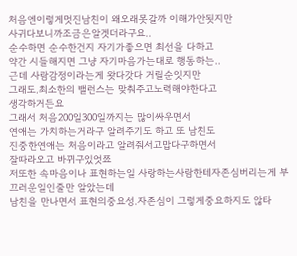처음엔이렇게멋진남친이 왜오래못갈까 이해가안됫지만
사귀다보니까조금은알겟더라구요..
순수하면 순수한건지 자기가좋으면 최선을 다하고
약간 시들해지면 그냥 자기마음가는대로 행동하는..
근데 사람감정이라는게 왓다갓다 거릴순잇지만
그래도.최소한의 밸런스는 맞춰주고노력해야한다고
생각하거든요
그래서 처음200일300일까지는 많이싸우면서
연애는 가치하는거라구 알려주기도 하고 또 남친도
진중한연애는 처음이라고 알려줘서고맙다구하면서
잘따라오고 바뀌구있엇쬬
저또한 속마음이나 표현하는일 사랑하는사람한테자존심버리는게 부끄러운일인줄만 알았는데
남친을 만나면서 표현의중요성.자존심이 그렇게중요하지도 않타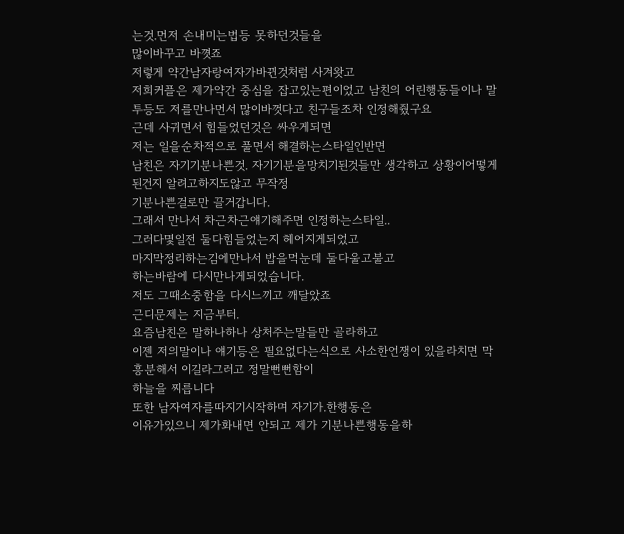는것.먼저 손내미는법등 못하던것들을
많이바꾸고 바꼇죠
저렇게 약간남자랑여자가바뀐것처럼 사겨왓고
저희커플은 제가약간 중심을 잡고있는편이었고 남친의 어린행동들이나 말투등도 저를만나먼서 많이바껏다고 친구들조차 인정해줬구요
근데 사귀면서 힘들었던것은 싸우게되면
저는 일을순차적으로 풀면서 해결하는스타일인반면
남친은 자기기분나쁜것. 자기기분을망치기된것들만 생각하고 상황이어떻게된건지 알려고하지도않고 무작정
기분나쁜걸로만 끌거갑니다.
그래서 만나서 차근차근얘기해주면 인정하는스타일..
그러다몇일전 둘다힘들었는지 헤어지게되었고
마지막정리하는김에만나서 밥을먹눈데 둘다울고불고
하는바람에 다시만나게되었습니다.
저도 그때소중함을 다시느끼고 깨달았죠
근디문제는 지금부터.
요즘남친은 말하나하나 상처주는말들만 골라하고
이젠 저의말이나 얘기등은 필요없다는식으로 사소한언쟁이 있을라치면 막흥분해서 이길라그러고 정말뻔뻔함이
하늘을 찌릅니다
또한 남자여자를따지기시작하며 자기가.한행동은
이유가있으니 제가화내면 안되고 제가 기분나쁜행동을하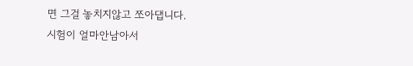면 그걸 놓치지않고 쪼아댑니다.
시험이 얼마안남아서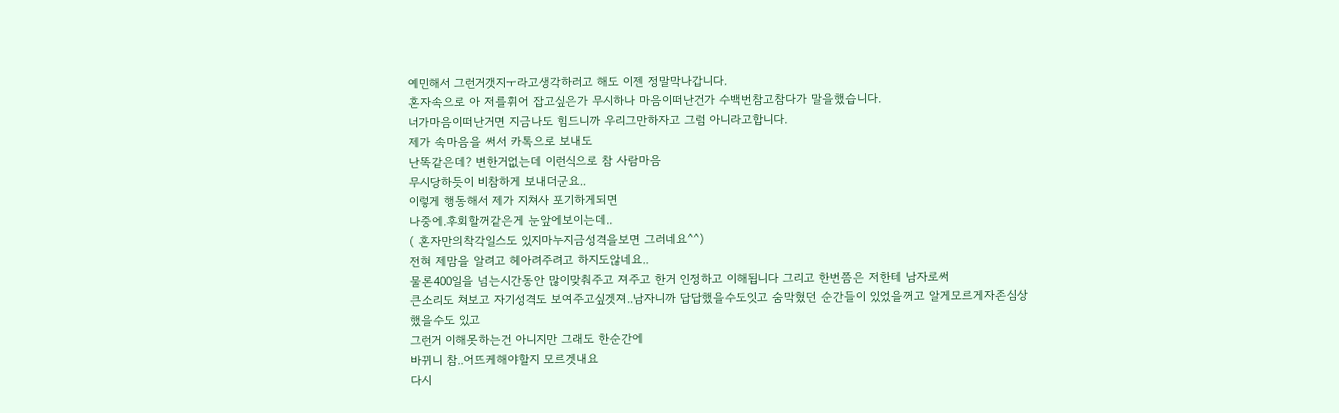예민해서 그런거갯지ㅜ라고생각하러고 해도 이젠 정말막나갑니다.
혼자속으로 아 저를휘어 잡고싶은가 무시하나 마음이떠난건가 수백번참고참다가 말을했습니다.
너가마음이떠난거면 지금나도 힘드니까 우리그만하자고 그럼 아니라고합니다.
제가 속마음을 써서 카톡으로 보내도
난똑같은데? 변한거없는데 이런식으로 참 사람마음
무시당하듯이 비참하게 보내더군요..
이렇게 행동해서 제가 지쳐사 포기하게되면
나중에.후회할꺼같은게 눈앞에보이는데..
( 혼자만의착각일스도 있지마누지금성격을보면 그러네요^^)
전혀 제맘을 알려고 헤아려주려고 하지도않네요..
물론400일을 넘는시간동안 많이맞춰주고 져주고 한거 인정하고 이해됩니다 그리고 한번쯤은 저한테 남자로써
큰소리도 쳐보고 자기성격도 보여주고싶겟져..남자니까 답답했을수도잇고 숨막혔던 순간들이 있었을꺼고 알게모르게자존심상했을수도 있고
그런거 이해못하는건 아니지만 그래도 한순간에
바뀌니 참..어뜨케해야할지 모르겟내요
다시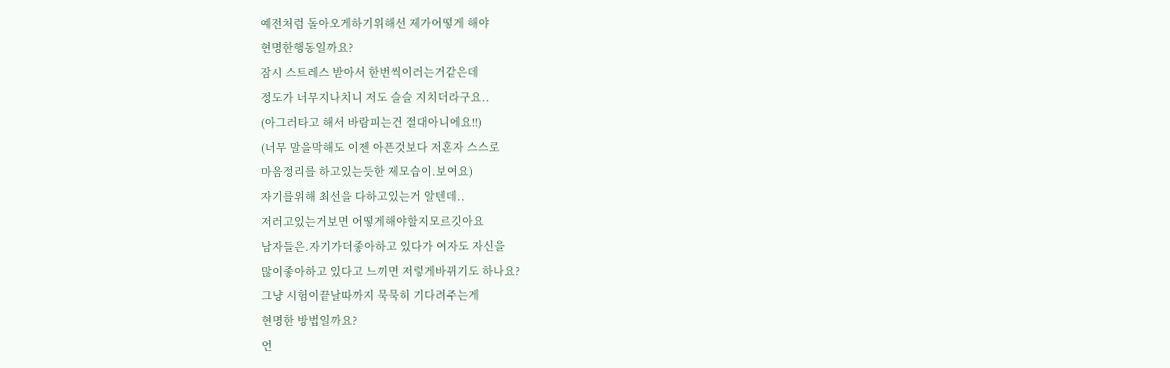예전처럼 돌아오게하기위해선 제가어떻게 해야
현명한행동일까요?
잠시 스트레스 받아서 한번씩이러는거같은데
정도가 너무지나치니 저도 슬슬 지치더라구요..
(아그러타고 해서 바람피는건 절대아니에요!!)
(너무 말을막해도 이젠 아픈것보다 저혼자 스스로
마음정리를 하고있는듯한 제모습이.보여요)
자기를위해 최선을 다하고있는거 알텐데..
저러고있는거보면 어떻게해야할지모르깃아요
남자들은.자기가더좋아하고 있다가 여자도 자신을
많이좋아하고 있다고 느끼면 저렇게바뀌기도 하나요?
그냥 시험이끝날따까지 묵묵히 기다려주는게
현명한 방법일까요?
언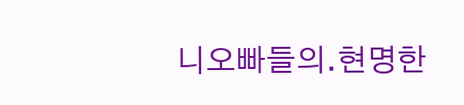니오빠들의.현명한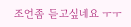조언좀 듣고싶네요 ㅜㅜ